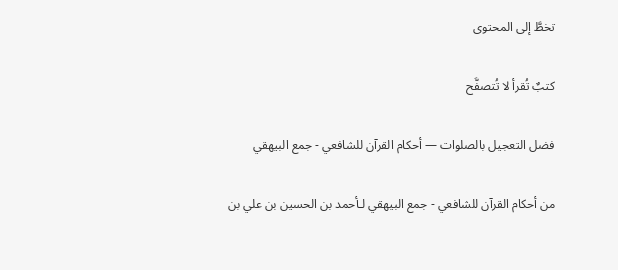تخطَّ إلى المحتوى

كتبٌ تُقرأ لا تُتصفَّح

فضل التعجيل بالصلوات — أحكام القرآن للشافعي - جمع البيهقي

من أحكام القرآن للشافعي - جمع البيهقي لـأحمد بن الحسين بن علي بن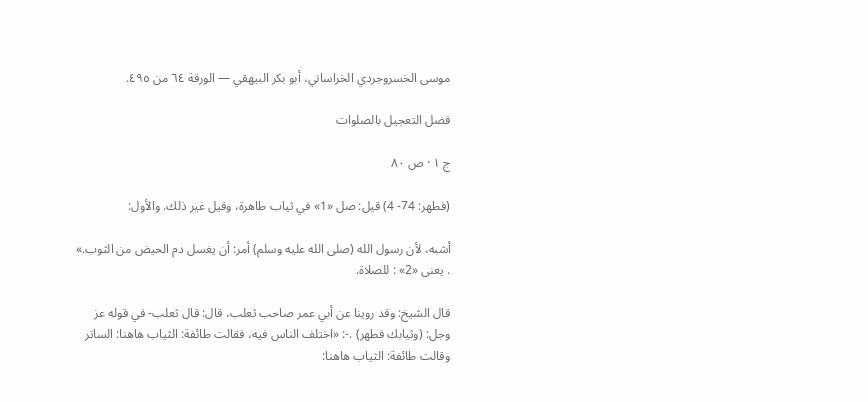موسى الخسروجردي الخراساني، أبو بكر البيهقي — الورقة ٦٤ من ٤٩٥.

فضل التعجيل بالصلوات

ج ١ · ص ٨٠

(فطهر: 74- 4) قيل: صل «1» في ثياب طاهرة، وقيل غير ذلك. والأول:

أشبه، لأن رسول الله (صلى الله عليه وسلم) أمر: أن يغسل دم الحيض من الثوب.» . يعنى «2» : للصلاة.

قال الشيخ: وقد روينا عن أبي عمر صاحب ثعلب، قال: قال ثعلب- في قوله عز وجل: (وثيابك فطهر) .-: «اختلف الناس فيه، فقالت طائفة: الثياب هاهنا: الساتر وقالت طائفة: الثياب هاهنا: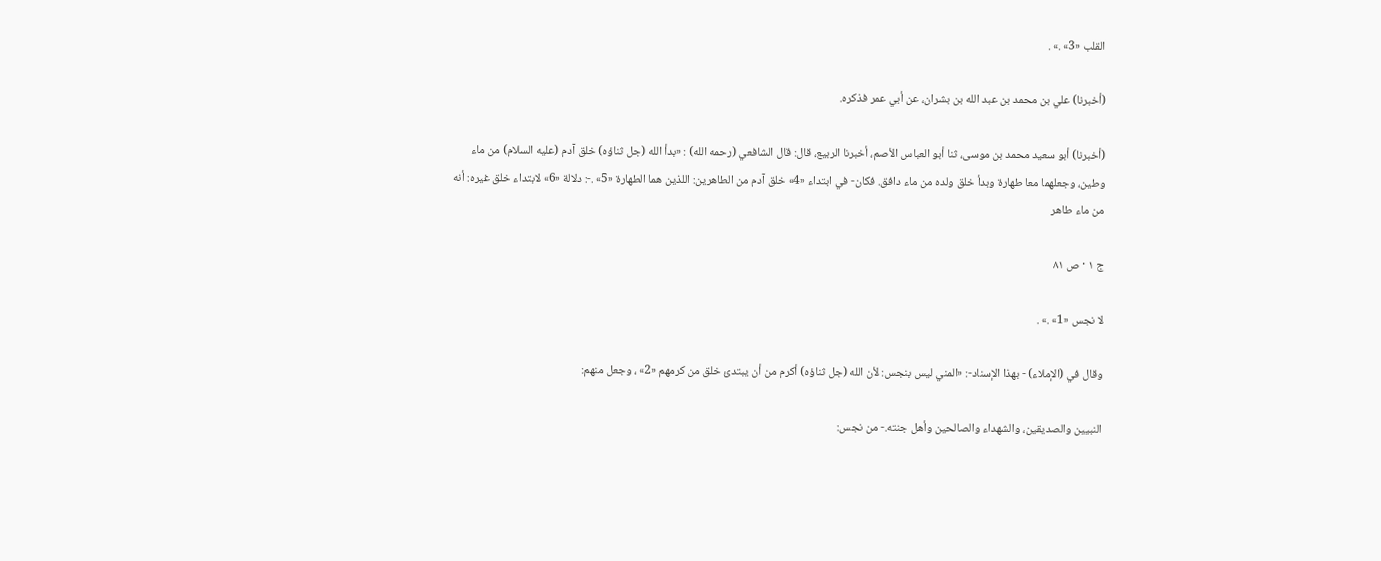القلب «3» .» .

(أخبرنا) علي بن محمد بن عبد الله بن بشران، عن أبي عمر فذكره.

(أخبرنا) أبو سعيد محمد بن موسى، ثنا أبو العباس الأصم، أخبرنا الربيع، قال: قال الشافعي (رحمه الله) : «بدأ الله (جل ثناؤه) خلق آدم (عليه السلام) من ماء وطين، وجعلهما معا طهارة وبدأ خلق ولده من ماء دافق. فكان- في ابتداء «4» خلق آدم من الطاهرين: اللذين هما الطهارة «5» .-: دلالة «6» لابتداء خلق غيره: أنه من ماء طاهر

ج ١ · ص ٨١

لا نجس «1» .» .

وقال في (الإملاء) - بهذا الإسناد-: «المني ليس بنجس: لأن الله (جل ثناؤه) أكرم من أن يبتدئ خلق من كرمهم «2» ، وجعل منهم:

النبيين والصديقين، والشهداء والصالحين وأهل جنته.- من نجس: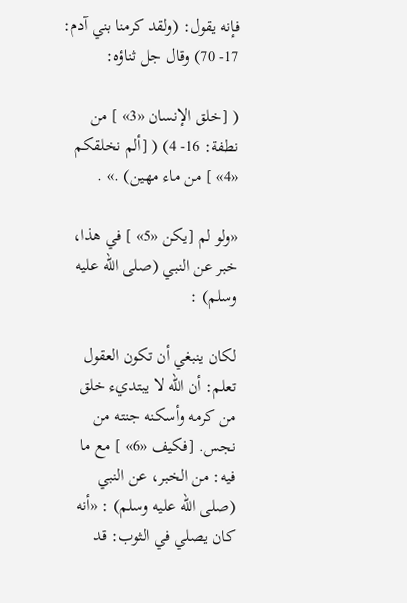فإنه يقول: (ولقد كرمنا بني آدم: 17- 70) وقال جل ثناؤه:

( [خلق الإنسان «3» ] من نطفة: 16- 4) ( [ألم نخلقكم «4» ] من ماء مهين) .» .

«ولو لم [يكن «5» ] في هذا، خبر عن النبي (صلى الله عليه وسلم) :

لكان ينبغي أن تكون العقول تعلم: أن الله لا يبتديء خلق من كرمه وأسكنه جنته من نجس. [فكيف «6» ] مع ما فيه: من الخبر، عن النبي (صلى الله عليه وسلم) : «أنه كان يصلي في الثوب: قد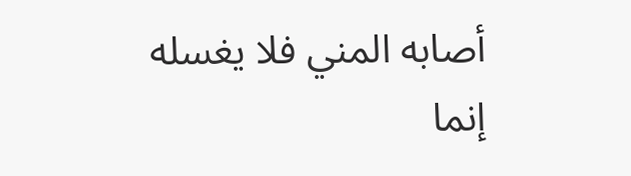أصابه المني فلا يغسله إنما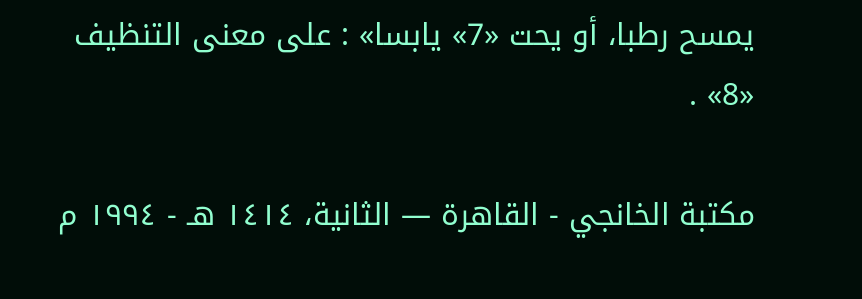يمسح رطبا، أو يحت «7» يابسا» : على معنى التنظيف «8» .

مكتبة الخانجي - القاهرة — الثانية، ١٤١٤ هـ - ١٩٩٤ م